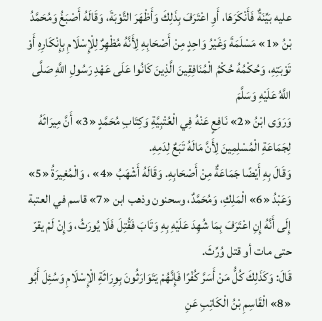عليه بَيِّنَةٌ فَأَنْكَرَهَا، أَوِ اعْتَرَفَ بِذَلِكَ وَأَظْهَرَ التَّوْبَةَ، وَقَالَهُ أَصْبَغُ وَمُحَمَّدُ بْنُ «1» مَسْلَمَةَ وَغَيْرُ وَاحِدٍ مِنْ أَصْحَابِهِ لِأَنَّهُ مُظْهِرٌ لِلْإِسْلَامِ بِإِنْكَارِهِ أَوْ تَوْبَتِهِ، وَحُكْمُهُ حُكْمُ الْمُنَافِقِينَ الَّذِينَ كَانُوا عَلَى عَهْدِ رَسُولِ اللَّهِ صَلَّى اللَّهُ عَلَيْهِ وَسَلَّمَ
وَرَوَى ابْنُ «2» نَافِعٍ عَنْهُ فِي الْعُتْبِيَّةِ وَكِتَابِ مُحَمَّدٍ «3» أَنَّ مِيرَاثَهُ لِجَمَاعَةِ الْمُسْلِمِينَ لِأَنَّ مَالَهُ تَبَعٌ لِدَمِهِ.
وَقَالَ بِهِ أَيْضًا جَمَاعَةٌ مِنْ أَصْحَابِهِ. وَقَالَهُ أَشْهَبُ «4» ، وَالْمُغِيرَةُ «5» وَعَبْدُ «6» الْمَلِكِ، وَمُحَمَّدٌ، وسحنون وذهب ابن «7» قاسم في العتبة إِلَى أَنَّهُ إِنِ اعْتَرَفَ بِمَا شُهِدَ عَلَيْهِ بِهِ وَتَابَ فَقُتِلَ فَلَا يُورَثُ، وَإِنْ لَمْ يقرّ حتى مات أو قتل وُرِّثَ.
قَالَ: وَكَذَلِكَ كُلُّ مَنْ أَسَرَّ كُفْرًا فَإِنَّهُمْ يَتَوَارَثُونَ بِوِرَاثَةِ الْإِسْلَامِ وَسُئِلَ أَبُو «8» الْقَاسِمِ بْنُ الْكَاتِبِ عَنِ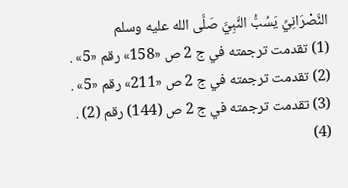النَّصْرَانِيِّ يَسُبُّ النَّبِيَّ صَلَّى الله عليه وسلم
(1) تقدمت ترجمته في ج 2 ص «158» رقم «5» .
(2) تقدمت ترجمته في ج 2 ص «211» رقم «5» .
(3) تقدمت ترجمته في ج 2 ص (144) رقم (2) .
(4)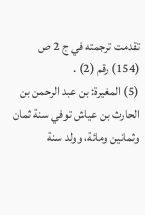تقدمت ترجمته في ج 2 ص (154) رقم (2) .
(5) المغيرة: بن عبد الرحمن بن الحارث بن عياش توفي سنة ثمان وثمانين ومائة، وولد سنة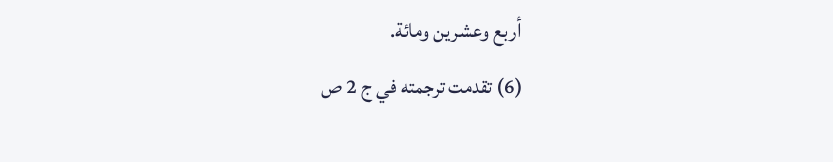أربع وعشرين ومائة.
(6) تقدمت ترجمته في ج 2 ص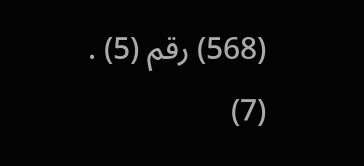(568) رقم (5) .
(7)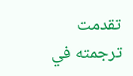تقدمت ترجمته في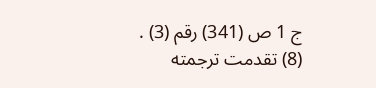ج 1 ص (341) رقم (3) .
(8) تقدمت ترجمته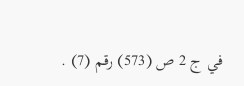في ج 2 ص (573) رقم (7) .